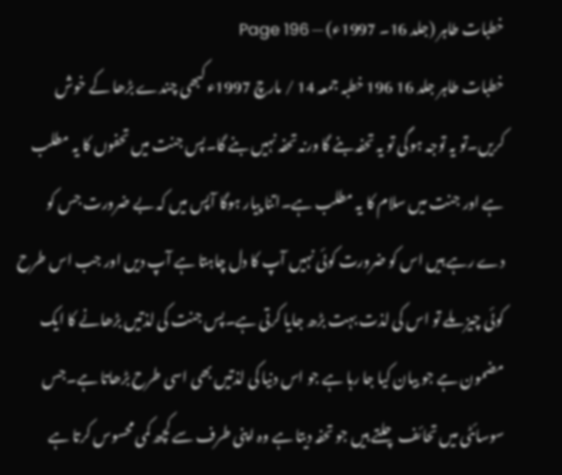خطبات طاہر (جلد 16۔ 1997ء) — Page 196
خطبات طاہر جلد 16 196 خطبہ جمعہ 14 / مارچ 1997ء کبھی چندے بڑھا کے خوش کریں۔تو یہ توجہ ہوگی تو یہ تحفہ بنے گا ورنہ تحفہ نہیں بنے گا۔پس جنت میں تحفوں کا یہ مطلب ہے اور جنت میں سلام کا یہ مطلب ہے۔اتنا پیار ہوگا آپس میں کہ بے ضرورت جس کو دے رہے ہیں اس کو ضرورت کوئی نہیں آپ کا دل چاہتا ہے آپ دیں اور جب اس طرح کوئی چیز ملے تو اس کی لذت بہت بڑھ جایا کرتی ہے۔پس جنت کی لذتیں بڑھانے کا ایک مضمون ہے جو بیان کیا جا رہا ہے جو اس دنیا کی لذتیں بھی اسی طرح بڑھاتا ہے۔جس سوسائٹی میں تحائف چلتے ہیں جو تحفہ دیتا ہے وہ اپنی طرف سے کچھ کمی محسوس کرتا ہے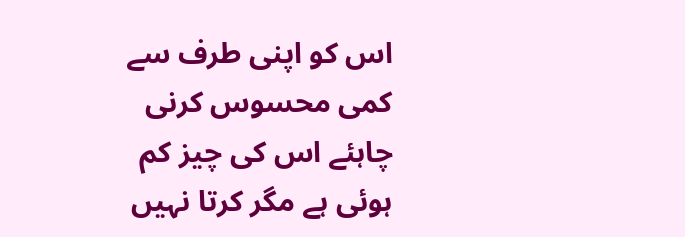اس کو اپنی طرف سے کمی محسوس کرنی چاہئے اس کی چیز کم ہوئی ہے مگر کرتا نہیں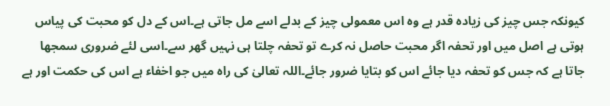کیونکہ جس چیز کی زیادہ قدر ہے وہ اس معمولی چیز کے بدلے اسے مل جاتی ہے۔اس کے دل کو محبت کی پیاس ہوتی ہے اصل میں اور تحفہ اگر محبت حاصل نہ کرے تو تحفہ چلتا ہی نہیں گھر سے۔اسی لئے ضروری سمجھا جاتا ہے کہ جس کو تحفہ دیا جائے اس کو بتایا ضرور جائے۔اللہ تعالیٰ کی راہ میں جو اخفاء ہے اس کی حکمت اور ہے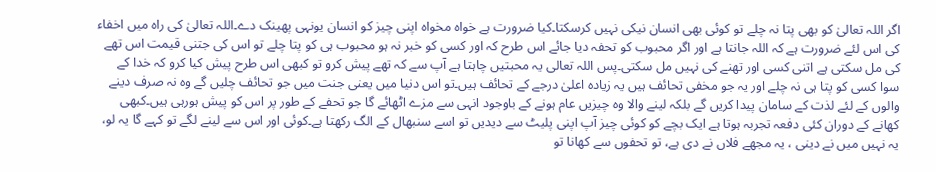اگر اللہ تعالیٰ کو بھی پتا نہ چلے تو کوئی بھی انسان نیکی نہیں کرسکتا۔کیا ضرورت ہے خواہ مخواہ اپنی چیز کو انسان یونہی پھینک دے۔اللہ تعالیٰ کی راہ میں اخفاء کی اس لئے ضرورت ہے کہ اللہ جانتا ہے اور اگر محبوب کو تحفہ دیا جائے اس طرح کہ اور کسی کو خبر نہ ہو محبوب ہی کو پتا چلے تو اس کی جتنی قیمت اس تھے کی مل سکتی ہے اتنی کسی اور تھنے کی نہیں مل سکتی۔پس اللہ تعالی یہ محبتیں چاہتا ہے آپ سے کہ تھے پیش کرو تو کبھی اس طرح پیش کیا کرو کہ خدا کے سوا کسی کو پتا ہی نہ چلے اور یہ جو مخفی تحائف ہیں یہ زیادہ اعلیٰ درجے کے تحائف ہیں۔تو اس دنیا میں یعنی جنت میں جو تحائف چلیں گے وہ نہ صرف دینے والوں کے لئے لذت کے سامان پیدا کریں گے بلکہ لینے والا وہ چیزیں عام ہونے کے باوجود انہی سے مزے اٹھائے گا جو تحفے کے طور پر اس کو پیش ہورہی ہیں۔کبھی کھانے کے دوران کئی دفعہ تجربہ ہوتا ہے ایک بچے کو کوئی چیز آپ اپنی پلیٹ سے دیدیں تو اسے سنبھال کے الگ رکھتا ہے۔کوئی اور اس سے لینے لگے تو کہے گا یہ لو، یہ نہیں میں نے دینی ، یہ مجھے فلاں نے دی ہے، تو تحفوں سے کھانا تو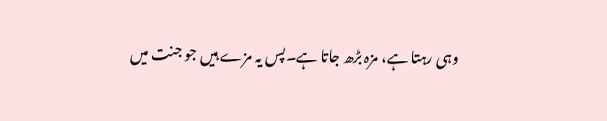وہی رہتا ہے، مزہ بڑھ جاتا ہے۔پس یہ مزے ہیں جو جنت میں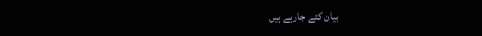بیان کئے جارہے ہیں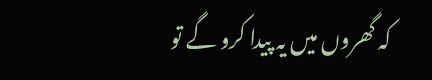کہ گھروں میں یہ پیدا کرو گے تو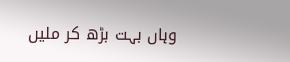وہاں بہت بڑھ کر ملیں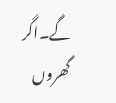گے۔اگر گھروں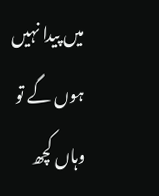میں پیدا نہیں ہوں گے تو وہاں کچھ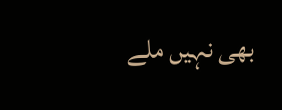بھی نہیں ملے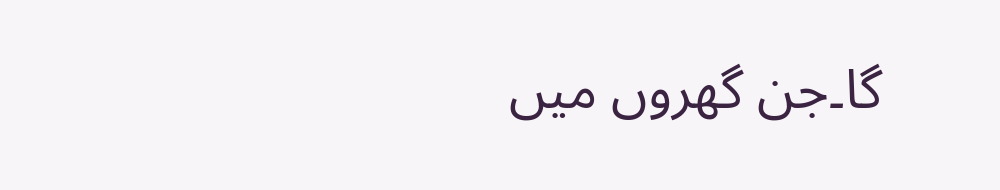گا۔جن گھروں میں